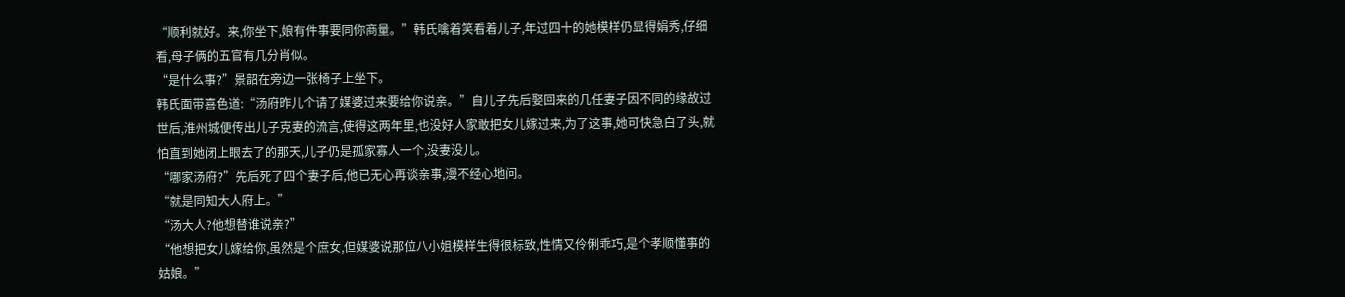“顺利就好。来,你坐下,娘有件事要同你商量。”韩氏噙着笑看着儿子,年过四十的她模样仍显得娟秀,仔细看,母子俩的五官有几分肖似。
“是什么事?”景韶在旁边一张椅子上坐下。
韩氏面带喜色道:“汤府昨儿个请了媒婆过来要给你说亲。”自儿子先后娶回来的几任妻子因不同的缘故过世后,淮州城便传出儿子克妻的流言,使得这两年里,也没好人家敢把女儿嫁过来,为了这事,她可快急白了头,就怕直到她闭上眼去了的那天,儿子仍是孤家寡人一个,没妻没儿。
“哪家汤府?”先后死了四个妻子后,他已无心再谈亲事,漫不经心地问。
“就是同知大人府上。”
“汤大人?他想替谁说亲?”
“他想把女儿嫁给你,虽然是个庶女,但媒婆说那位八小姐模样生得很标致,性情又伶俐乖巧,是个孝顺懂事的姑娘。”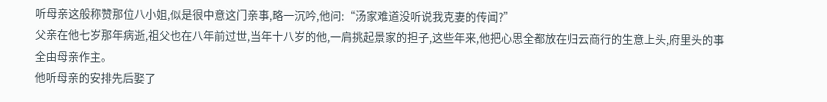听母亲这般称赞那位八小姐,似是很中意这门亲事,略一沉吟,他问:“汤家难道没听说我克妻的传闻?”
父亲在他七岁那年病逝,祖父也在八年前过世,当年十八岁的他,一肩挑起景家的担子,这些年来,他把心思全都放在归云商行的生意上头,府里头的事全由母亲作主。
他听母亲的安排先后娶了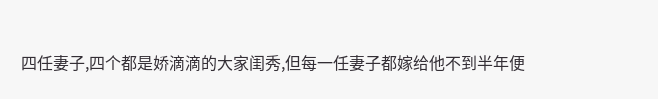四任妻子,四个都是娇滴滴的大家闺秀,但每一任妻子都嫁给他不到半年便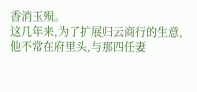香消玉殒。
这几年来,为了扩展归云商行的生意,他不常在府里头,与那四任妻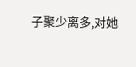子聚少离多,对她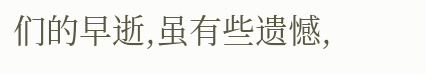们的早逝,虽有些遗憾,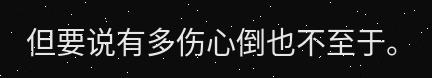但要说有多伤心倒也不至于。